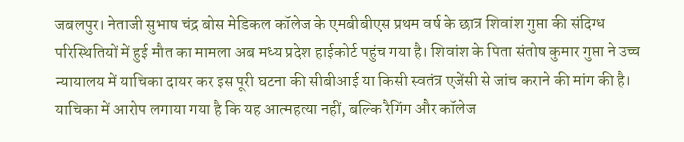जबलपुर। नेताजी सुभाष चंद्र बोस मेडिकल कॉलेज के एमबीबीएस प्रथम वर्ष के छात्र शिवांश गुप्ता की संदिग्ध परिस्थितियों में हुई मौत का मामला अब मध्य प्रदेश हाईकोर्ट पहुंच गया है। शिवांश के पिता संतोष कुमार गुप्ता ने उच्च न्यायालय में याचिका दायर कर इस पूरी घटना की सीबीआई या किसी स्वतंत्र एजेंसी से जांच कराने की मांग की है। याचिका में आरोप लगाया गया है कि यह आत्महत्या नहीं, बल्कि रैगिंग और कॉलेज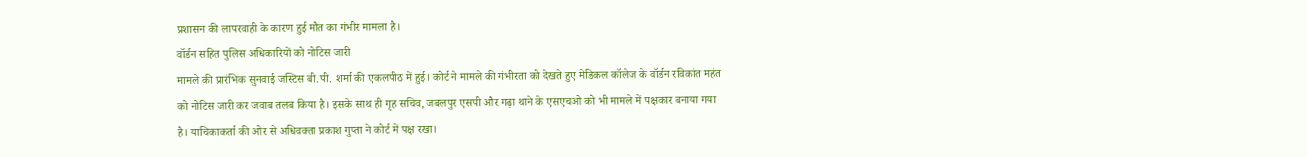प्रशासन की लापरवाही के कारण हुई मौत का गंभीर मामला है।
वॉर्डन सहित पुलिस अधिकारियों को नोटिस जारी
मामले की प्रारंभिक सुनवाई जस्टिस बी.पी. शर्मा की एकलपीठ में हुई। कोर्ट ने मामले की गंभीरता को देखते हुए मेडिकल कॉलेज के वॉर्डन रविकांत महंत को नोटिस जारी कर जवाब तलब किया है। इसके साथ ही गृह सचिव, जबलपुर एसपी और गढ़ा थाने के एसएचओ को भी मामले में पक्षकार बनाया गया है। याचिकाकर्ता की ओर से अधिवक्ता प्रकाश गुप्ता ने कोर्ट में पक्ष रखा।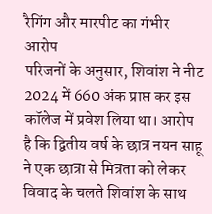रैगिंग और मारपीट का गंभीर आरोप
परिजनों के अनुसार, शिवांश ने नीट 2024 में 660 अंक प्राप्त कर इस कॉलेज में प्रवेश लिया था। आरोप है कि द्वितीय वर्ष के छात्र नयन साहू ने एक छात्रा से मित्रता को लेकर विवाद के चलते शिवांश के साथ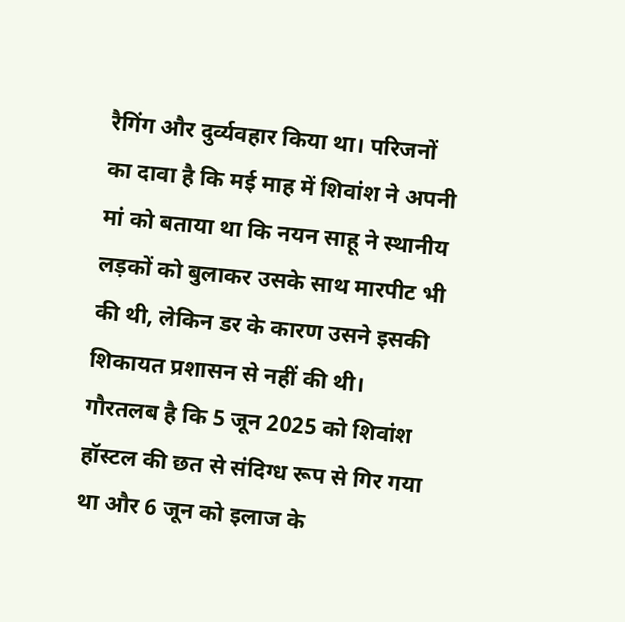रैगिंग और दुर्व्यवहार किया था। परिजनों का दावा है कि मई माह में शिवांश ने अपनी मां को बताया था कि नयन साहू ने स्थानीय लड़कों को बुलाकर उसके साथ मारपीट भी की थी, लेकिन डर के कारण उसने इसकी शिकायत प्रशासन से नहीं की थी। गौरतलब है कि 5 जून 2025 को शिवांश हॉस्टल की छत से संदिग्ध रूप से गिर गया था और 6 जून को इलाज के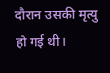दौरान उसकी मृत्यु हो गई थी।